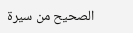الصحيح من سيرة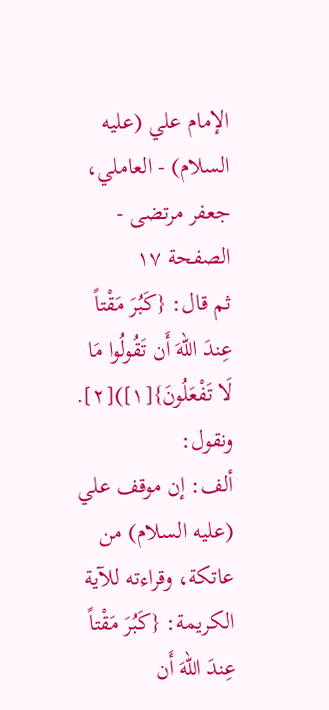الإمام علي (عليه السلام) - العاملي، جعفر مرتضى - الصفحة ١٧
ثم قال: {كَبُرَ مَقْتاً عِندَ اللهَ أَن تَقُولُوا مَا لَا تَفْعَلُونَ}[١])[٢].
ونقول:
ألف: إن موقف علي (عليه السلام) من عاتكة، وقراءته للآية الكريمة: {كَبُرَ مَقْتاً عِندَ اللهَ أَن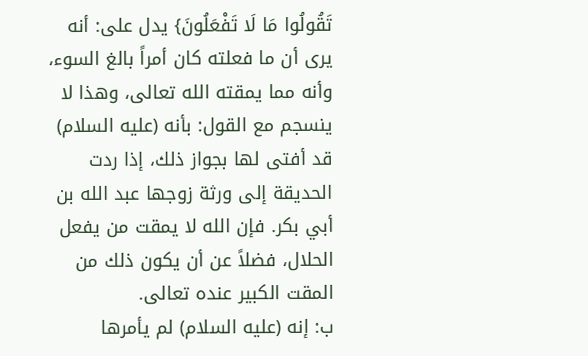تَقُولُوا مَا لَا تَفْعَلُونَ} يدل على: أنه يرى أن ما فعلته كان أمراً بالغ السوء، وأنه مما يمقته الله تعالى، وهذا لا ينسجم مع القول: بأنه (عليه السلام) قد أفتى لها بجواز ذلك، إذا ردت الحديقة إلى ورثة زوجها عبد الله بن أبي بكر. فإن الله لا يمقت من يفعل الحلال، فضلاً عن أن يكون ذلك من المقت الكبير عنده تعالى.
ب: إنه (عليه السلام) لم يأمرها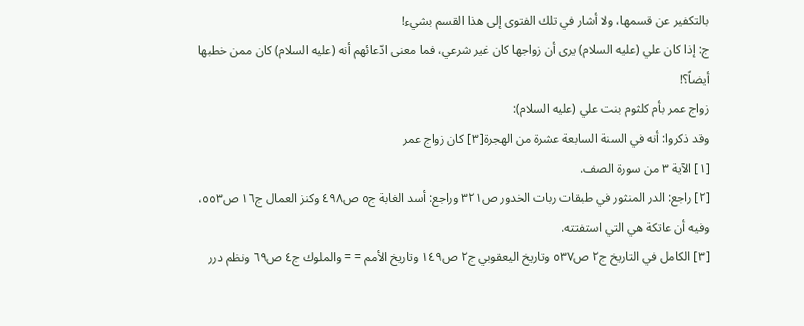بالتكفير عن قسمها، ولا أشار في تلك الفتوى إلى هذا القسم بشيء!
ج: إذا كان علي (عليه السلام) يرى أن زواجها كان غير شرعي، فما معنى ادّعائهم أنه (عليه السلام) كان ممن خطبها أيضاً؟!
زواج عمر بأم كلثوم بنت علي (عليه السلام):
وقد ذكروا: أنه في السنة السابعة عشرة من الهجرة[٣] كان زواج عمر
[١] الآية ٣ من سورة الصف.
[٢] راجع: الدر المنثور في طبقات ربات الخدور ص٣٢١ وراجع: أسد الغابة ج٥ ص٤٩٨ وكنز العمال ج١٦ ص٥٥٣، وفيه أن عاتكة هي التي استفتته.
[٣] الكامل في التاريخ ج٢ ص٥٣٧ وتاريخ اليعقوبي ج٢ ص١٤٩ وتاريخ الأمم = = والملوك ج٤ ص٦٩ ونظم درر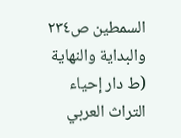السمطين ص٢٣٤ والبداية والنهاية (ط دار إحياء التراث العربي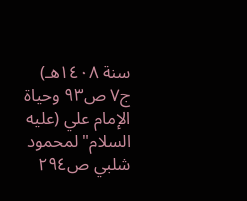سنة ١٤٠٨هـ) ج٧ ص٩٣ وحياة الإمام علي (عليه السلام" لمحمود شلبي ص٢٩٤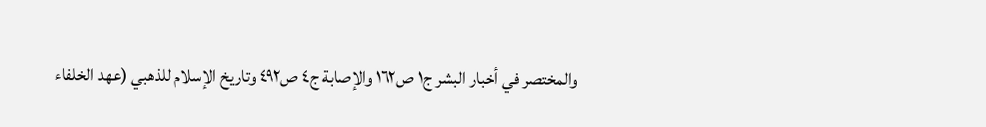والمختصر في أخبار البشر ج١ ص١٦٢ والإصابة ج٤ ص٤٩٢ وتاريخ الإسلام للذهبي (عهد الخلفاء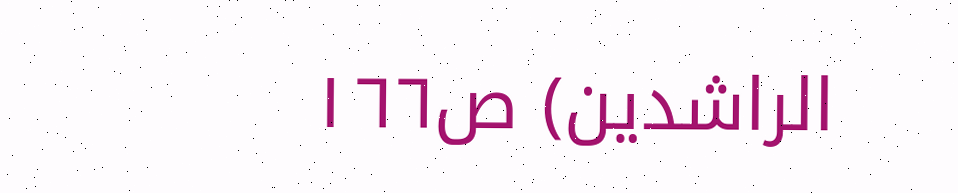الراشدين) ص١٦٦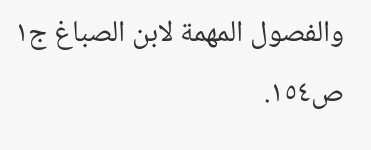والفصول المهمة لابن الصباغ ج١ ص١٥٤.